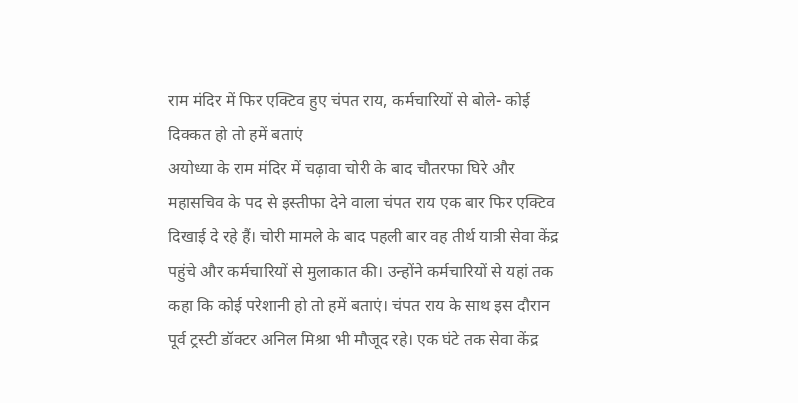राम मंदिर में फिर एक्टिव हुए चंपत राय, कर्मचारियों से बोले- कोई दिक्कत हो तो हमें बताएं
अयोध्या के राम मंदिर में चढ़ावा चोरी के बाद चौतरफा घिरे और महासचिव के पद से इस्तीफा देने वाला चंपत राय एक बार फिर एक्टिव दिखाई दे रहे हैं। चोरी मामले के बाद पहली बार वह तीर्थ यात्री सेवा केंद्र पहुंचे और कर्मचारियों से मुलाकात की। उन्होंने कर्मचारियों से यहां तक कहा कि कोई परेशानी हो तो हमें बताएं। चंपत राय के साथ इस दौरान पूर्व ट्रस्टी डॉक्टर अनिल मिश्रा भी मौजूद रहे। एक घंटे तक सेवा केंद्र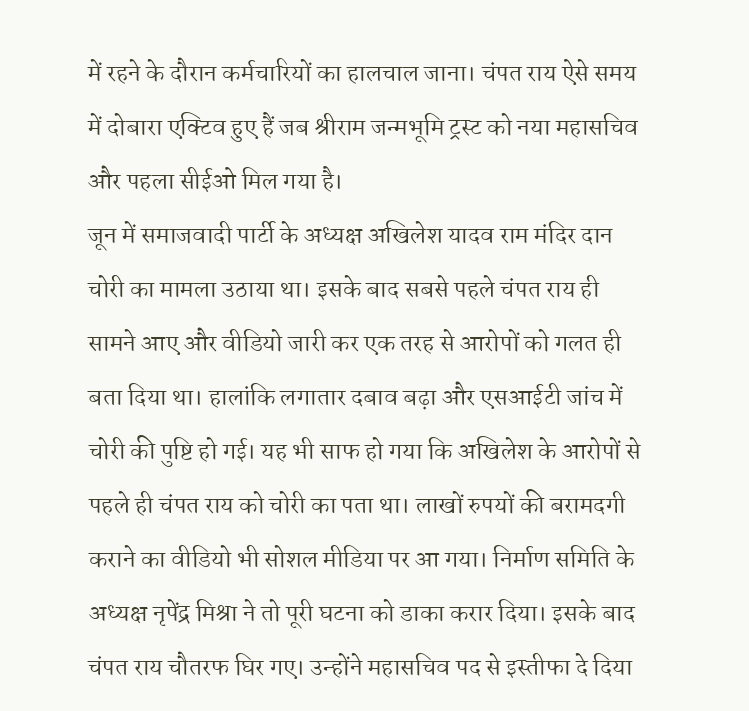में रहने के दौरान कर्मचारियों का हालचाल जाना। चंपत राय ऐसे समय में दोबारा एक्टिव हुए हैं जब श्रीराम जन्मभूमि ट्रस्ट को नया महासचिव और पहला सीईओ मिल गया है।
जून में समाजवादी पार्टी के अध्यक्ष अखिलेश यादव राम मंदिर दान चोरी का मामला उठाया था। इसके बाद सबसे पहले चंपत राय ही सामने आए और वीडियो जारी कर एक तरह से आरोपों को गलत ही बता दिया था। हालांकि लगातार दबाव बढ़ा और एसआईटी जांच में चोरी की पुष्टि हो गई। यह भी साफ हो गया कि अखिलेश के आरोपों से पहले ही चंपत राय को चोरी का पता था। लाखों रुपयों की बरामदगी कराने का वीडियो भी सोशल मीडिया पर आ गया। निर्माण समिति के अध्यक्ष नृपेंद्र मिश्रा ने तो पूरी घटना को डाका करार दिया। इसके बाद चंपत राय चौतरफ घिर गए। उन्होंने महासचिव पद से इस्तीफा दे दिया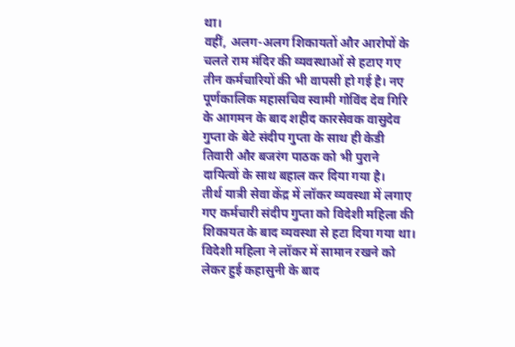था।
वहीं, अलग-अलग शिकायतों और आरोपों के चलते राम मंदिर की व्यवस्थाओं से हटाए गए तीन कर्मचारियों की भी वापसी हो गई है। नए पूर्णकालिक महासचिव स्वामी गोविंद देव गिरि के आगमन के बाद शहीद कारसेवक वासुदेव गुप्ता के बेटे संदीप गुप्ता के साथ ही केडी तिवारी और बजरंग पाठक को भी पुराने दायित्वों के साथ बहाल कर दिया गया है।
तीर्थ यात्री सेवा केंद्र में लॉकर व्यवस्था में लगाए गए कर्मचारी संदीप गुप्ता को विदेशी महिला की शिकायत के बाद व्यवस्था से हटा दिया गया था। विदेशी महिला ने लॉकर में सामान रखने को लेकर हुई कहासुनी के बाद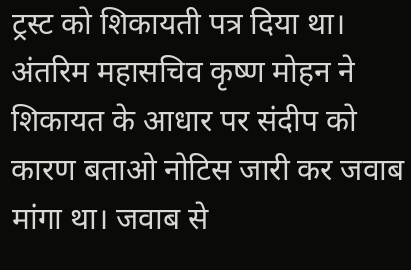ट्रस्ट को शिकायती पत्र दिया था। अंतरिम महासचिव कृष्ण मोहन ने शिकायत के आधार पर संदीप को कारण बताओ नोटिस जारी कर जवाब मांगा था। जवाब से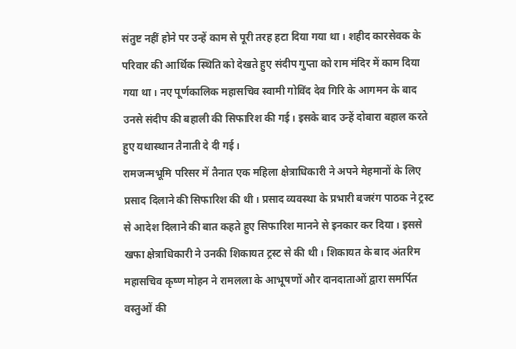संतुष्ट नहीं होने पर उन्हें काम से पूरी तरह हटा दिया गया था। शहीद कारसेवक के परिवार की आर्थिक स्थिति को देखते हुए संदीप गुप्ता को राम मंदिर में काम दिया गया था। नए पूर्णकालिक महासचिव स्वामी गोविंद देव गिरि के आगमन के बाद उनसे संदीप की बहाली की सिफारिश की गई। इसके बाद उन्हें दोबारा बहाल करते हुए यथास्थान तैनाती दे दी गई।
रामजन्मभूमि परिसर में तैनात एक महिला क्षेत्राधिकारी ने अपने मेहमानों के लिए प्रसाद दिलाने की सिफारिश की थी। प्रसाद व्यवस्था के प्रभारी बजरंग पाठक ने ट्रस्ट से आदेश दिलाने की बात कहते हुए सिफारिश मानने से इनकार कर दिया। इससे खफा क्षेत्राधिकारी ने उनकी शिकायत ट्रस्ट से की थी। शिकायत के बाद अंतरिम महासचिव कृष्ण मोहन ने रामलला के आभूषणों और दानदाताओं द्वारा समर्पित वस्तुओं की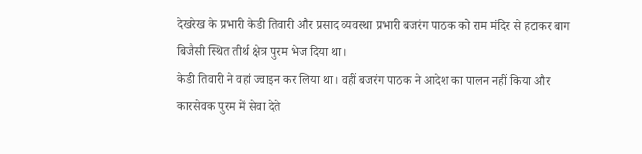देखरेख के प्रभारी केडी तिवारी और प्रसाद व्यवस्था प्रभारी बजरंग पाठक को राम मंदिर से हटाकर बाग बिजैसी स्थित तीर्थ क्षेत्र पुरम भेज दिया था।
केडी तिवारी ने वहां ज्वाइन कर लिया था। वहीं बजरंग पाठक ने आदेश का पालन नहीं किया और कारसेवक पुरम में सेवा देते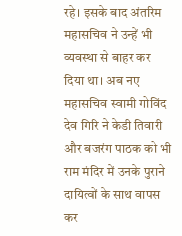रहे। इसके बाद अंतरिम महासचिव ने उन्हें भी व्यवस्था से बाहर कर दिया था। अब नए महासचिव स्वामी गोविंद देव गिरि ने केडी तिवारी और बजरंग पाठक को भी राम मंदिर में उनके पुराने दायित्वों के साथ वापस कर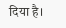दिया है।